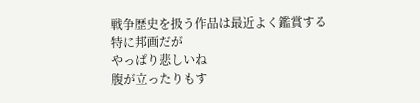戦争歴史を扱う作品は最近よく鑑賞する
特に邦画だが
やっぱり悲しいね
腹が立ったりもす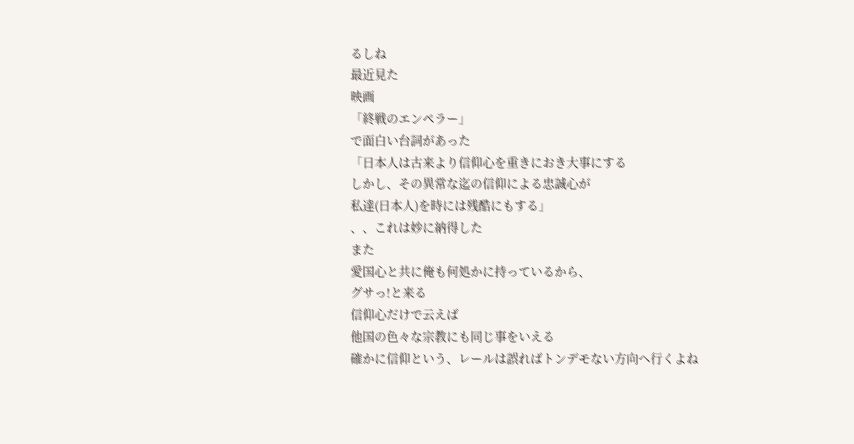るしね
最近見た
映画
「終戦のエンペラー」
で面白い台詞があった
「日本人は古来より信仰心を重きにおき大事にする
しかし、その異常な迄の信仰による忠誠心が
私達(日本人)を時には残酷にもする」
、、これは妙に納得した
また
愛国心と共に俺も何処かに持っているから、
グサっ!と来る
信仰心だけで云えば
他国の色々な宗教にも同じ事をいえる
確かに信仰という、レールは誤ればトンデモない方向へ行くよね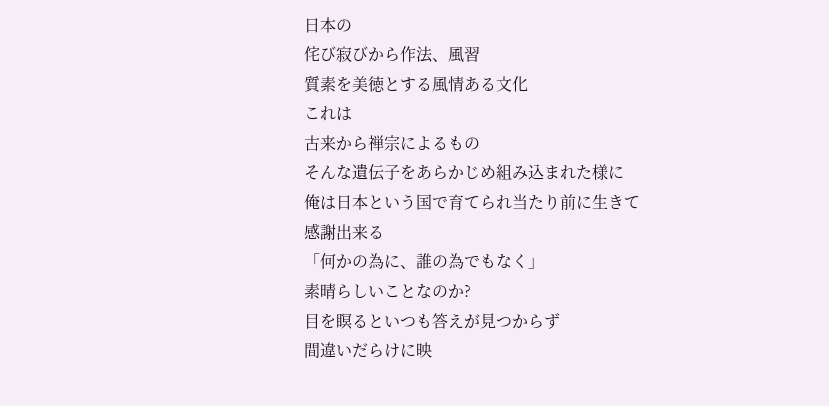日本の
侘び寂びから作法、風習
質素を美徳とする風情ある文化
これは
古来から禅宗によるもの
そんな遺伝子をあらかじめ組み込まれた様に
俺は日本という国で育てられ当たり前に生きて
感謝出来る
「何かの為に、誰の為でもなく」
素晴らしいことなのか?
目を瞑るといつも答えが見つからず
間違いだらけに映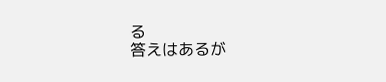る
答えはあるが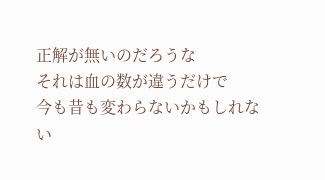正解が無いのだろうな
それは血の数が違うだけで
今も昔も変わらないかもしれない